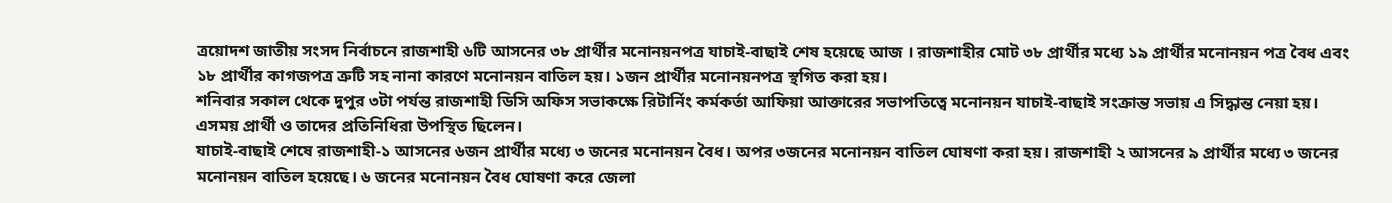ত্রয়োদশ জাতীয় সংসদ নির্বাচনে রাজশাহী ৬টি আসনের ৩৮ প্রার্থীর মনোনয়নপত্র যাচাই-বাছাই শেষ হয়েছে আজ । রাজশাহীর মোট ৩৮ প্রার্থীর মধ্যে ১৯ প্রার্থীর মনোনয়ন পত্র বৈধ এবং ১৮ প্রার্থীর কাগজপত্র ত্রুটি সহ নানা কারণে মনোনয়ন বাতিল হয়। ১জন প্রার্থীর মনোনয়নপত্র স্থগিত করা হয়।
শনিবার সকাল থেকে দুপুর ৩টা পর্যন্ত রাজশাহী ডিসি অফিস সভাকক্ষে রিটার্নিং কর্মকর্তা আফিয়া আক্তারের সভাপতিত্বে মনোনয়ন যাচাই-বাছাই সংক্রান্ত সভায় এ সিদ্ধান্ত নেয়া হয়। এসময় প্রার্থী ও তাদের প্রতিনিধিরা উপস্থিত ছিলেন।
যাচাই-বাছাই শেষে রাজশাহী-১ আসনের ৬জন প্রার্থীর মধ্যে ৩ জনের মনোনয়ন বৈধ। অপর ৩জনের মনোনয়ন বাতিল ঘোষণা করা হয়। রাজশাহী ২ আসনের ৯ প্রার্থীর মধ্যে ৩ জনের মনোনয়ন বাতিল হয়েছে। ৬ জনের মনোনয়ন বৈধ ঘোষণা করে জেলা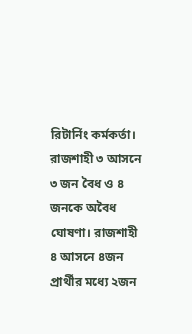রিটার্নিং কর্মকর্তা। রাজশাহী ৩ আসনে ৩ জন বৈধ ও ৪ জনকে অবৈধ ঘোষণা। রাজশাহী ৪ আসনে ৪জন প্রার্থীর মধ্যে ২জন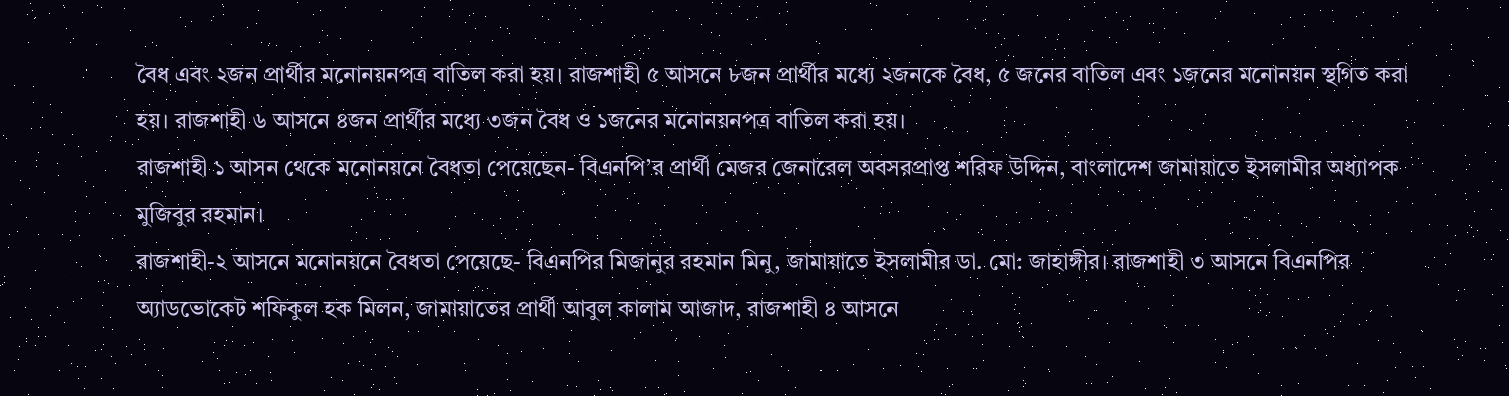বৈধ এবং ২জন প্রার্থীর মনোনয়নপত্র বাতিল করা হয়। রাজশাহী ৫ আসনে ৮জন প্রার্থীর মধ্যে ২জনকে বৈধ, ৫ জনের বাতিল এবং ১জনের মনোনয়ন স্থগিত করা হয়। রাজশাহী ৬ আসনে ৪জন প্রার্থীর মধ্যে ৩জন বৈধ ও ১জনের মনোনয়নপত্র বাতিল করা হয়।
রাজশাহী ১ আসন থেকে মনোনয়নে বৈধতা পেয়েছেন- বিএনপি’র প্রার্থী মেজর জেনারেল অবসরপ্রাপ্ত শরিফ উদ্দিন, বাংলাদেশ জামায়াতে ইসলামীর অধ্যাপক মুজিবুর রহমান।
রাজশাহী-২ আসনে মনোনয়নে বৈধতা পেয়েছে- বিএনপির মিজানুর রহমান মিনু, জামায়াতে ইসলামীর ডা. মো: জাহাঙ্গীর। রাজশাহী ৩ আসনে বিএনপির অ্যাডভোকেট শফিকুল হক মিলন, জামায়াতের প্রার্থী আবুল কালাম আজাদ, রাজশাহী ৪ আসনে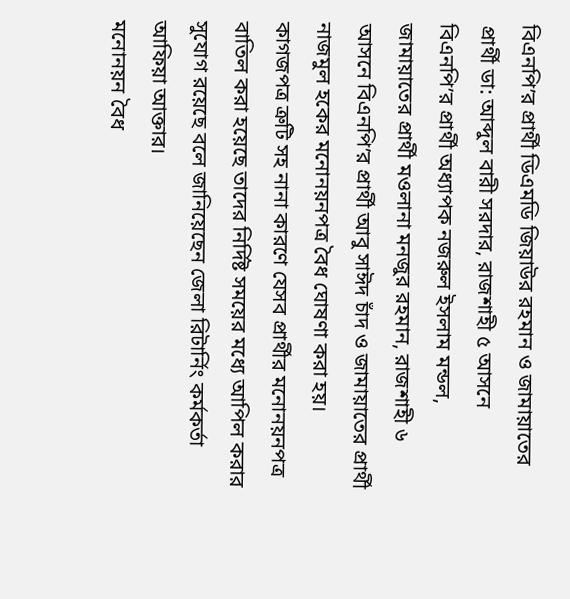বিএনপি’র প্রার্থী ডিএমডি জিয়াউর রহমান ও জামায়াতের প্রার্থী ডা: আব্দুল বারী সরদার, রাজশাহী ৫ আসনে বিএনপি’র প্রার্থী অধ্যাপক নজরুল ইসলাম মন্ডল, জামায়াতের প্রার্থী মওলানা মনজুর রহমান, রাজশাহী ৬ আসনে বিএনপি’র প্রার্থী আবু সাঈদ চাঁদ ও জামায়াতের প্রার্থী নাজমুল হকের মনোনয়নপত্র বৈধ ঘোষণা করা হয়।
কাগজপত্র ত্রুটি সহ নানা কারণে যেসব প্রার্থীর মনোনয়নপত্র বাতিল করা হয়েছে তাদের নির্দিষ্ট সময়ের মধ্যে আপিল করার সুযোগ রয়েছে বলে জানিয়েছেন জেলা রিটার্নিং কর্মকর্তা আফিয়া আক্তার।
মনোনয়ন বৈধ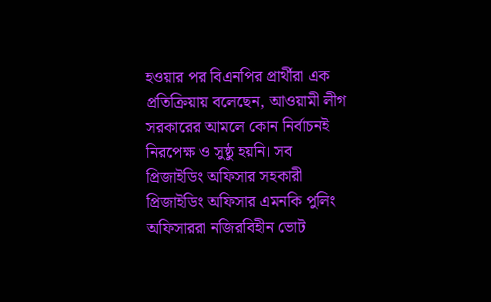হওয়ার পর বিএনপির প্রার্থীরা এক প্রতিক্রিয়ায় বলেছেন, আওয়ামী লীগ সরকারের আমলে কোন নির্বাচনই নিরপেক্ষ ও সুষ্ঠু হয়নি। সব প্রিজাইডিং অফিসার সহকারী প্রিজাইডিং অফিসার এমনকি পুলিং অফিসাররা নজিরবিহীন ভোট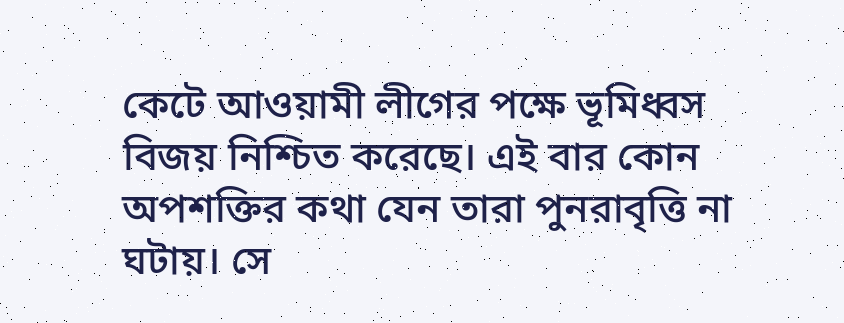কেটে আওয়ামী লীগের পক্ষে ভূমিধ্বস বিজয় নিশ্চিত করেছে। এই বার কোন অপশক্তির কথা যেন তারা পুনরাবৃত্তি না ঘটায়। সে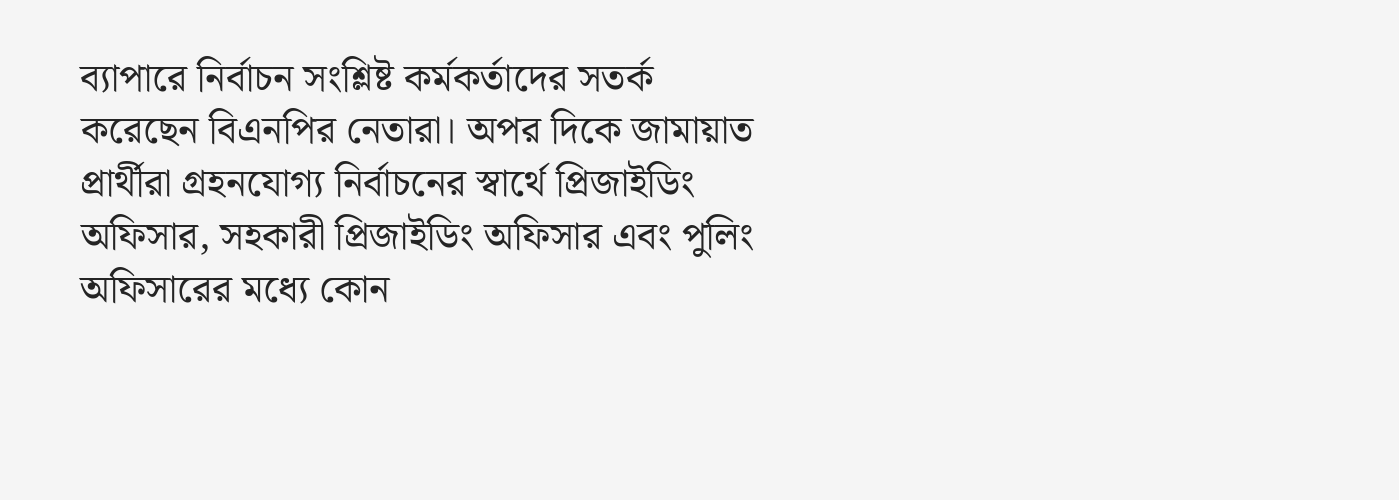ব্যাপারে নির্বাচন সংশ্লিষ্ট কর্মকর্তাদের সতর্ক করেছেন বিএনপির নেতারা। অপর দিকে জামায়াত প্রার্থীরা গ্রহনযোগ্য নির্বাচনের স্বার্থে প্রিজাইডিং অফিসার, সহকারী প্রিজাইডিং অফিসার এবং পুলিং অফিসারের মধ্যে কোন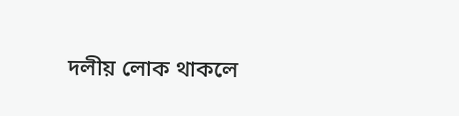দলীয় লোক থাকলে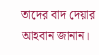তাদের বাদ দেয়ার আহবান জানান।